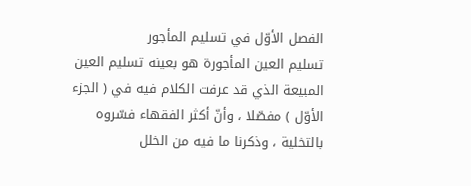الفصل الأوّل في تسليم المأجور
تسليم العين المأجورة هو بعينه تسليم العين المبيعة الذي قد عرفت الكلام فيه في ( الجزء الأوّل ) مفصّلا ، وأنّ أكثر الفقهاء فسّروه بالتخلية ، وذكرنا ما فيه من الخلل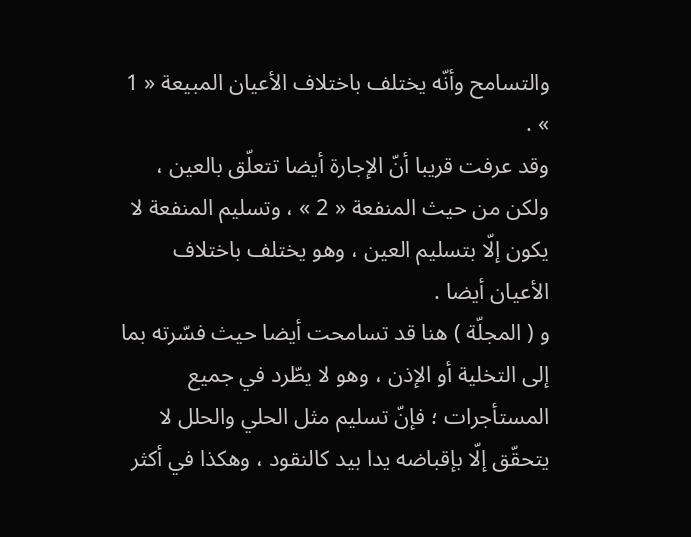والتسامح وأنّه يختلف باختلاف الأعيان المبيعة « 1 » .
وقد عرفت قريبا أنّ الإجارة أيضا تتعلّق بالعين ، ولكن من حيث المنفعة « 2 » ، وتسليم المنفعة لا يكون إلّا بتسليم العين ، وهو يختلف باختلاف الأعيان أيضا .
و ( المجلّة ) هنا قد تسامحت أيضا حيث فسّرته بما إلى التخلية أو الإذن ، وهو لا يطّرد في جميع المستأجرات ؛ فإنّ تسليم مثل الحلي والحلل لا يتحقّق إلّا بإقباضه يدا بيد كالنقود ، وهكذا في أكثر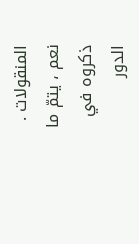المنقولات .
نعم ، يتمّ ما ذكروه في الدور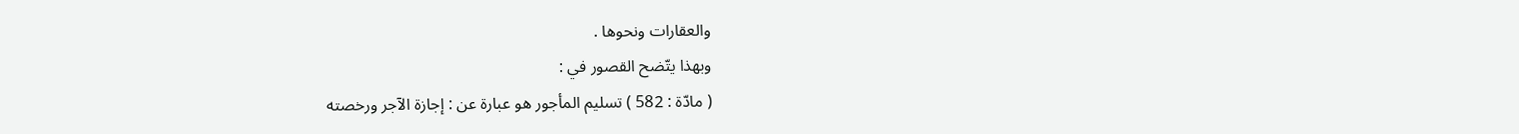والعقارات ونحوها .
وبهذا يتّضح القصور في :
( مادّة : 582 ) تسليم المأجور هو عبارة عن : إجازة الآجر ورخصته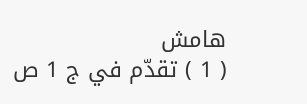هامش
( 1 ) تقدّم في ج 1 ص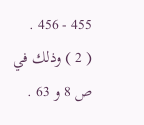455 - 456 .
( 2 ) وذلك في ص 8 و 63 .